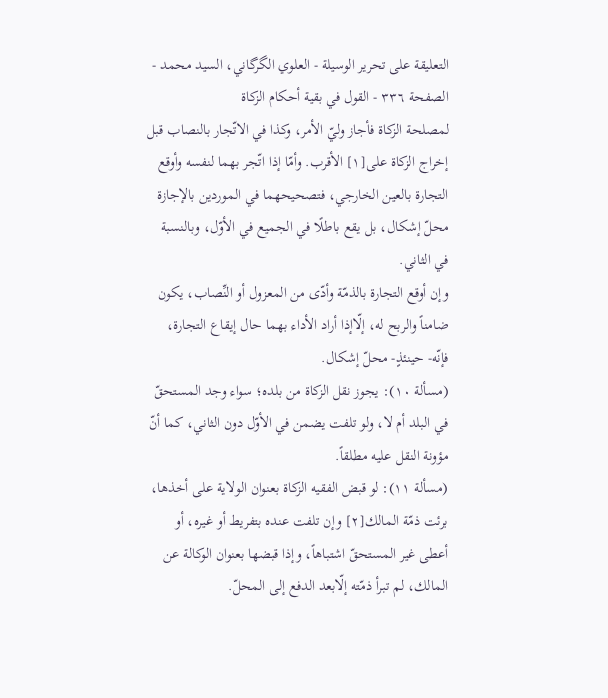التعليقة على تحرير الوسيلة - العلوي الگرگاني، السيد محمد - الصفحة ٣٣٦ - القول في بقية أحكام الزكاة
لمصلحة الزكاة فأجاز وليّ الأمر، وكذا في الاتّجار بالنصاب قبل إخراج الزكاة على[١] الأقرب. وأمّا إذا اتّجر بهما لنفسه وأوقع التجارة بالعين الخارجي، فتصحيحهما في الموردين بالإجازة محلّ إشكال، بل يقع باطلًا في الجميع في الأوّل، وبالنسبة في الثاني.
وإن أوقع التجارة بالذمّة وأدّى من المعزول أو النِّصاب، يكون ضامناً والربح له، إلّاإذا أراد الأداء بهما حال إيقاع التجارة، فإنّه- حينئذٍ- محلّ إشكال.
(مسألة ١٠): يجوز نقل الزكاة من بلده؛ سواء وجد المستحقّ في البلد أم لا، ولو تلفت يضمن في الأوّل دون الثاني، كما أنّ مؤونة النقل عليه مطلقاً.
(مسألة ١١): لو قبض الفقيه الزكاة بعنوان الولاية على أخذها، برئت ذمّة المالك[٢] وإن تلفت عنده بتفريط أو غيره، أو أعطى غير المستحقّ اشتباهاً، وإذا قبضها بعنوان الوكالة عن المالك، لم تبرأ ذمّته إلّابعد الدفع إلى المحلّ.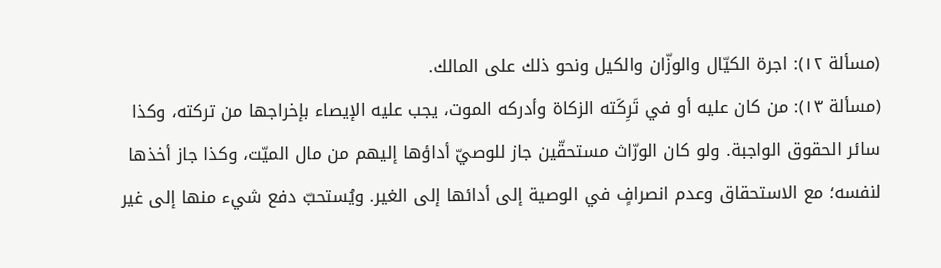(مسألة ١٢): اجرة الكيّال والوزّان والكيل ونحو ذلك على المالك.
(مسألة ١٣): من كان عليه أو في تَرِكَته الزكاة وأدركه الموت، يجب عليه الإيصاء بإخراجها من تركته، وكذا سائر الحقوق الواجبة. ولو كان الورّاث مستحقّين جاز للوصيّ أداؤها إليهم من مال الميّت، وكذا جاز أخذها لنفسه؛ مع الاستحقاق وعدم انصرافٍ في الوصية إلى أدائها إلى الغير. ويُستحبّ دفع شيء منها إلى غير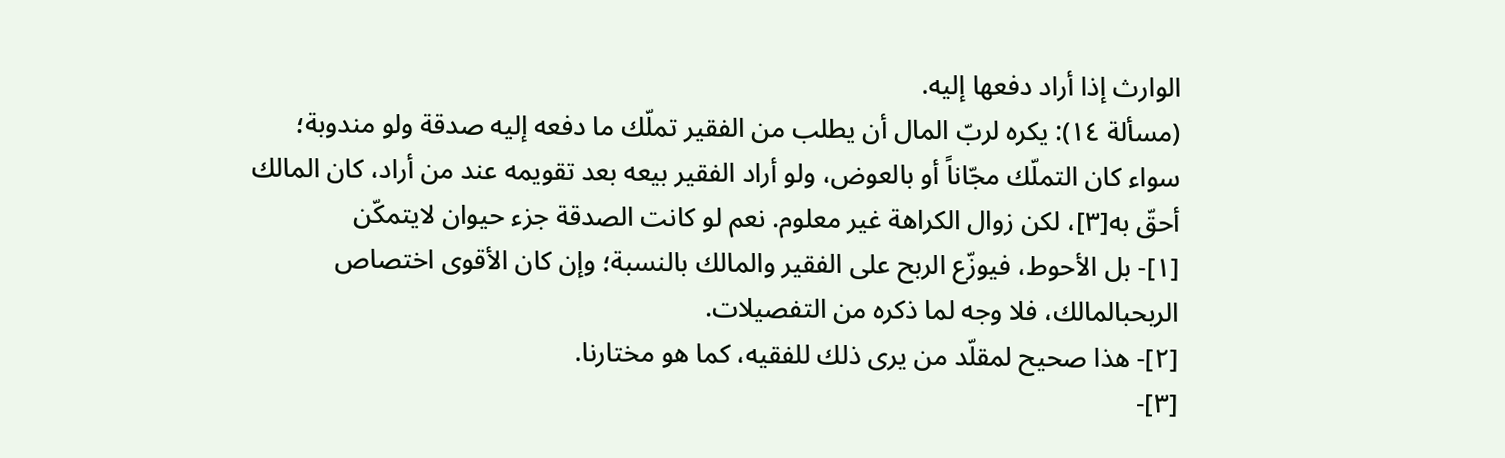الوارث إذا أراد دفعها إليه.
(مسألة ١٤): يكره لربّ المال أن يطلب من الفقير تملّك ما دفعه إليه صدقة ولو مندوبة؛ سواء كان التملّك مجّاناً أو بالعوض، ولو أراد الفقير بيعه بعد تقويمه عند من أراد، كان المالك أحقّ به[٣]، لكن زوال الكراهة غير معلوم. نعم لو كانت الصدقة جزء حيوان لايتمكّن
[١]- بل الأحوط، فيوزّع الربح على الفقير والمالك بالنسبة؛ وإن كان الأقوى اختصاص الربحبالمالك، فلا وجه لما ذكره من التفصيلات.
[٢]- هذا صحيح لمقلّد من يرى ذلك للفقيه، كما هو مختارنا.
[٣]-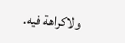ولاكراهة فيه.